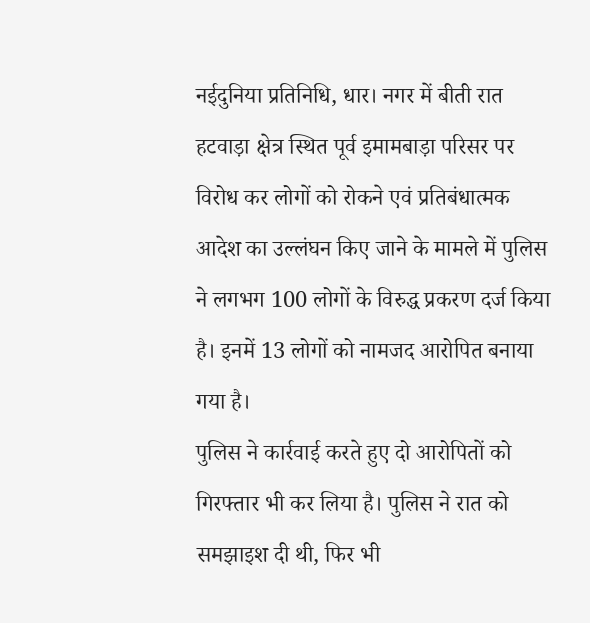नईदुनिया प्रतिनिधि, धार। नगर में बीती रात हटवाड़ा क्षेत्र स्थित पूर्व इमामबाड़ा परिसर पर विरोध कर लोगों को रोकने एवं प्रतिबंधात्मक आदेश का उल्लंघन किए जाने के मामले में पुलिस ने लगभग 100 लोगों के विरुद्ध प्रकरण दर्ज किया है। इनमें 13 लोगों को नामजद आरोपित बनाया गया है।
पुलिस ने कार्रवाई करते हुए दो आरोपितों को गिरफ्तार भी कर लिया है। पुलिस ने रात को समझाइश दी थी, फिर भी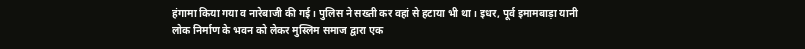हंगामा किया गया व नारेबाजी की गई। पुलिस ने सख्ती कर वहां से हटाया भी था। इधर, पूर्व इमामबाड़ा यानी लोक निर्माण के भवन को लेकर मुस्लिम समाज द्वारा एक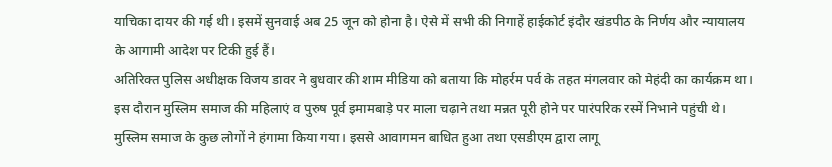याचिका दायर की गई थी। इसमें सुनवाई अब 25 जून को होना है। ऐसे में सभी की निगाहें हाईकोर्ट इंदौर खंडपीठ के निर्णय और न्यायालय के आगामी आदेश पर टिकी हुई हैं।
अतिरिक्त पुलिस अधीक्षक विजय डावर ने बुधवार की शाम मीडिया को बताया कि मोहर्रम पर्व के तहत मंगलवार को मेहंदी का कार्यक्रम था। इस दौरान मुस्लिम समाज की महिलाएं व पुरुष पूर्व इमामबाड़े पर माला चढ़ाने तथा मन्नत पूरी होने पर पारंपरिक रस्में निभाने पहुंची थे। मुस्लिम समाज के कुछ लोगों ने हंगामा किया गया। इससे आवागमन बाधित हुआ तथा एसडीएम द्वारा लागू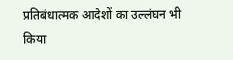प्रतिबंधात्मक आदेशों का उल्लंघन भी किया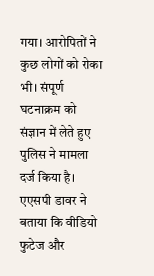गया। आरोपितों ने कुछ लोगों को रोका भी। संपूर्ण घटनाक्रम को संज्ञान में लेते हुए पुलिस ने मामला दर्ज किया है।
एएसपी डावर ने बताया कि वीडियो फुटेज और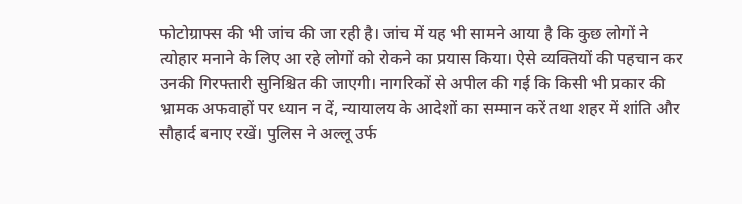फोटोग्राफ्स की भी जांच की जा रही है। जांच में यह भी सामने आया है कि कुछ लोगों ने त्योहार मनाने के लिए आ रहे लोगों को रोकने का प्रयास किया। ऐसे व्यक्तियों की पहचान कर उनकी गिरफ्तारी सुनिश्चित की जाएगी। नागरिकों से अपील की गई कि किसी भी प्रकार की भ्रामक अफवाहों पर ध्यान न दें, न्यायालय के आदेशों का सम्मान करें तथा शहर में शांति और सौहार्द बनाए रखें। पुलिस ने अल्लू उर्फ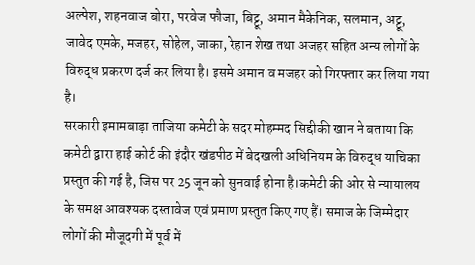अल्पेश, शहनवाज बोरा, परवेज फौजा, बिट्टू, अमान मैकेनिक, सलमान, अट्टू, जावेद एमके, मजहर, सोहेल, जाका, रेहान शेख तथा अजहर सहित अन्य लोगों के विरुद्ध प्रकरण दर्ज कर लिया है। इसमे अमान व मजहर को गिरफ्तार कर लिया गया है।
सरकारी इमामबाड़ा ताजिया कमेटी के सदर मोहम्मद सिद्दीकी खान ने बताया कि कमेटी द्वारा हाई कोर्ट की इंदौर खंडपीठ में बेदखली अधिनियम के विरुद्ध याचिका प्रस्तुत की गई है, जिस पर 25 जून को सुनवाई होना है।कमेटी की ओर से न्यायालय के समक्ष आवश्यक दस्तावेज एवं प्रमाण प्रस्तुत किए गए हैं। समाज के जिम्मेदार लोगों की मौजूदगी में पूर्व में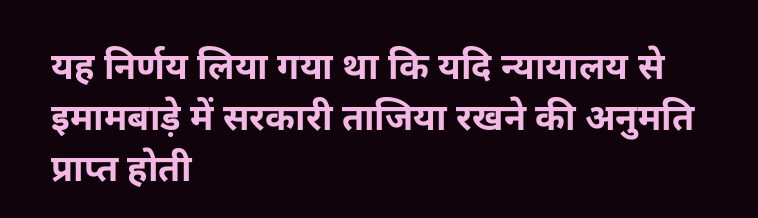यह निर्णय लिया गया था कि यदि न्यायालय से इमामबाड़े में सरकारी ताजिया रखने की अनुमति प्राप्त होती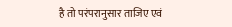है तो परंपरानुसार ताजिए एवं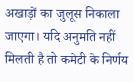अखाड़ों का जुलूस निकाला जाएगा। यदि अनुमति नहीं मिलती है तो कमेटी के निर्णय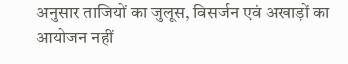अनुसार ताजियों का जुलूस, विसर्जन एवं अखाड़ों का आयोजन नहीं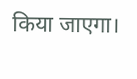किया जाएगा।